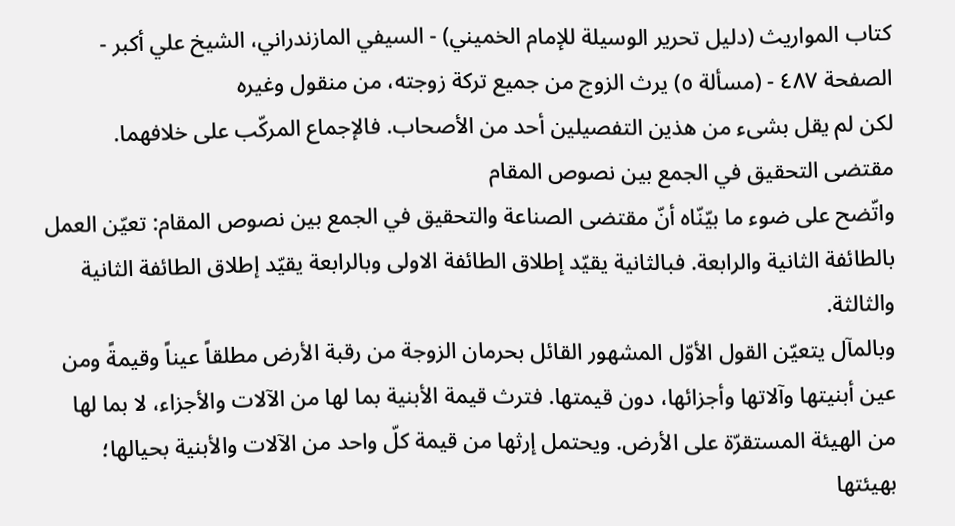كتاب المواريث (دليل تحرير الوسيلة للإمام الخميني) - السيفي المازندراني، الشيخ علي أكبر - الصفحة ٤٨٧ - (مسألة ٥) يرث الزوج من جميع تركة زوجته، من منقول وغيره
لكن لم يقل بشىء من هذين التفصيلين أحد من الأصحاب. فالإجماع المركّب على خلافهما.
مقتضى التحقيق في الجمع بين نصوص المقام
واتّضح على ضوء ما بيّنّاه أنّ مقتضى الصناعة والتحقيق في الجمع بين نصوص المقام: تعيّن العمل بالطائفة الثانية والرابعة. فبالثانية يقيّد إطلاق الطائفة الاولى وبالرابعة يقيّد إطلاق الطائفة الثانية والثالثة.
وبالمآل يتعيّن القول الأوّل المشهور القائل بحرمان الزوجة من رقبة الأرض مطلقاً عيناً وقيمةً ومن عين أبنيتها وآلاتها وأجزائها، دون قيمتها. فترث قيمة الأبنية بما لها من الآلات والأجزاء، لا بما لها من الهيئة المستقرّة على الأرض. ويحتمل إرثها من قيمة كلّ واحد من الآلات والأبنية بحيالها؛ بهيئتها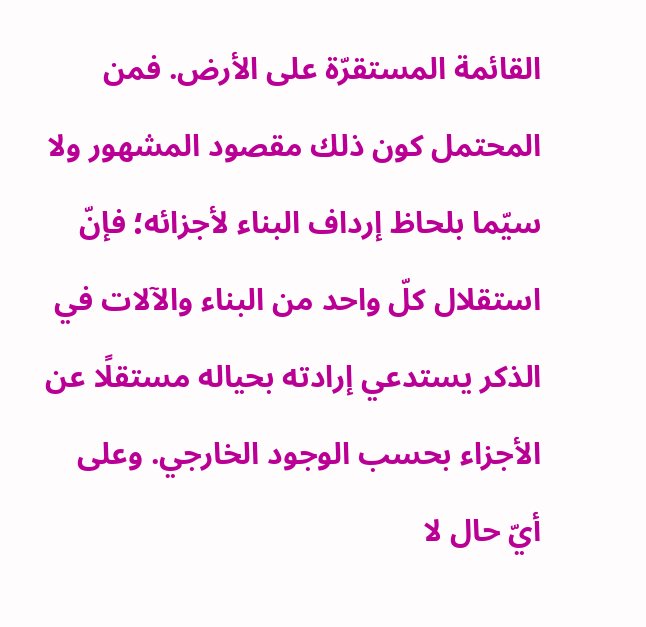القائمة المستقرّة على الأرض. فمن المحتمل كون ذلك مقصود المشهور ولا سيّما بلحاظ إرداف البناء لأجزائه؛ فإنّ استقلال كلّ واحد من البناء والآلات في الذكر يستدعي إرادته بحياله مستقلًا عن الأجزاء بحسب الوجود الخارجي. وعلى أيّ حال لا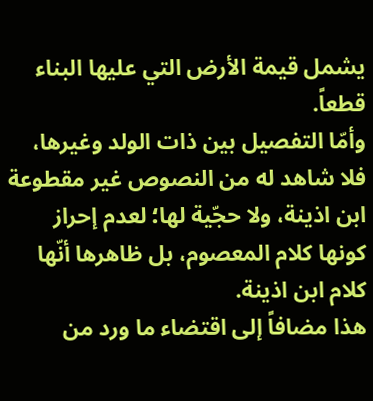يشمل قيمة الأرض التي عليها البناء قطعاً.
وأمّا التفصيل بين ذات الولد وغيرها، فلا شاهد له من النصوص غير مقطوعة ابن اذينة، ولا حجّية لها؛ لعدم إحراز كونها كلام المعصوم، بل ظاهرها أنّها كلام ابن اذينة.
هذا مضافاً إلى اقتضاء ما ورد من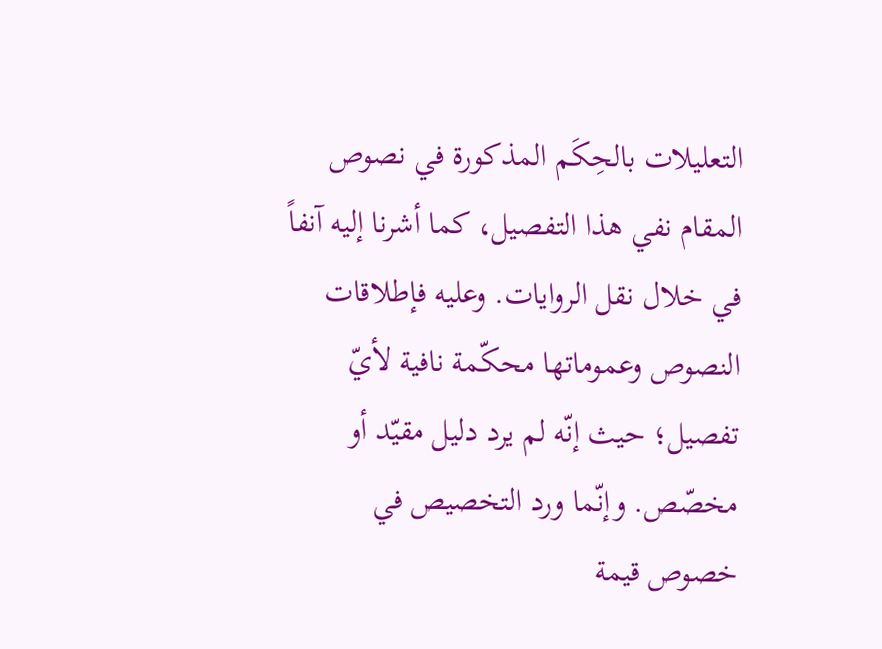التعليلات بالحِكَم المذكورة في نصوص المقام نفي هذا التفصيل، كما أشرنا إليه آنفاً في خلال نقل الروايات. وعليه فإطلاقات النصوص وعموماتها محكّمة نافية لأيّ تفصيل؛ حيث إنّه لم يرد دليل مقيّد أو مخصّص. وإنّما ورد التخصيص في خصوص قيمة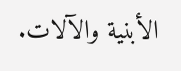الأبنية والآلات.